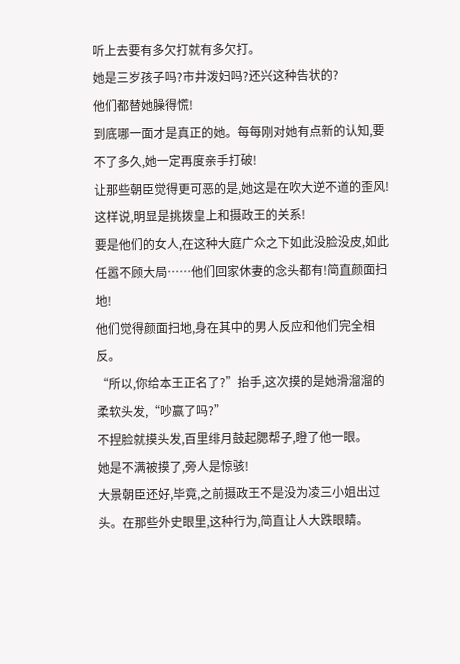听上去要有多欠打就有多欠打。
她是三岁孩子吗?市井泼妇吗?还兴这种告状的?
他们都替她臊得慌!
到底哪一面才是真正的她。每每刚对她有点新的认知,要不了多久,她一定再度亲手打破!
让那些朝臣觉得更可恶的是,她这是在吹大逆不道的歪风!这样说,明显是挑拨皇上和摄政王的关系!
要是他们的女人,在这种大庭广众之下如此没脸没皮,如此任嚣不顾大局……他们回家休妻的念头都有!简直颜面扫地!
他们觉得颜面扫地,身在其中的男人反应和他们完全相反。
“所以,你给本王正名了?”抬手,这次摸的是她滑溜溜的柔软头发,“吵赢了吗?”
不捏脸就摸头发,百里绯月鼓起腮帮子,瞪了他一眼。
她是不满被摸了,旁人是惊骇!
大景朝臣还好,毕竟,之前摄政王不是没为凌三小姐出过头。在那些外史眼里,这种行为,简直让人大跌眼睛。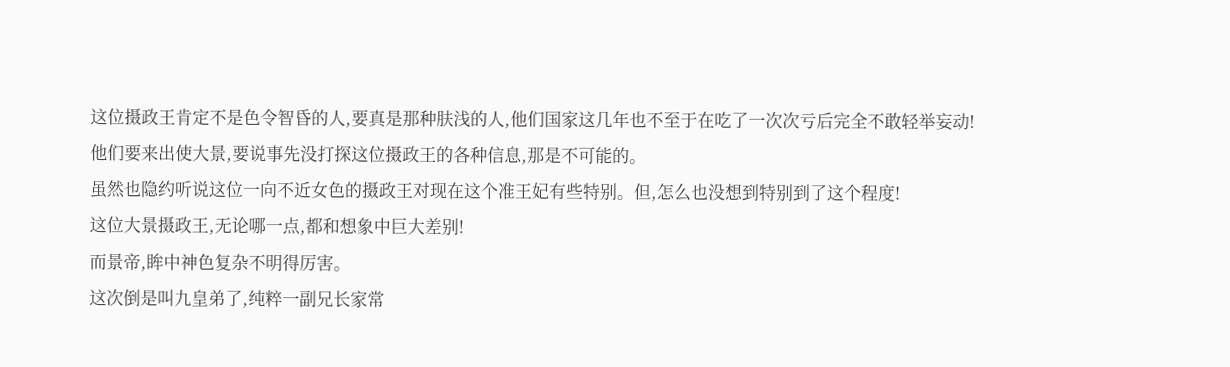这位摄政王肯定不是色令智昏的人,要真是那种肤浅的人,他们国家这几年也不至于在吃了一次次亏后完全不敢轻举妄动!
他们要来出使大景,要说事先没打探这位摄政王的各种信息,那是不可能的。
虽然也隐约听说这位一向不近女色的摄政王对现在这个准王妃有些特别。但,怎么也没想到特别到了这个程度!
这位大景摄政王,无论哪一点,都和想象中巨大差别!
而景帝,眸中神色复杂不明得厉害。
这次倒是叫九皇弟了,纯粹一副兄长家常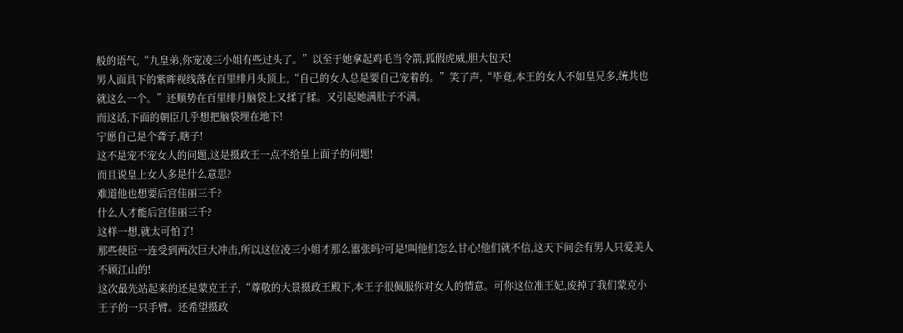般的语气,“九皇弟,你宠凌三小姐有些过头了。”以至于她拿起鸡毛当令箭,狐假虎威,胆大包天!
男人面具下的紫眸视线落在百里绯月头顶上,“自己的女人总是要自己宠着的。”笑了声,“毕竟,本王的女人不如皇兄多,统共也就这么一个。”还顺势在百里绯月脑袋上又揉了揉。又引起她满肚子不满。
而这话,下面的朝臣几乎想把脑袋埋在地下!
宁愿自己是个聋子,瞎子!
这不是宠不宠女人的问题,这是摄政王一点不给皇上面子的问题!
而且说皇上女人多是什么意思?
难道他也想要后宫佳丽三千?
什么人才能后宫佳丽三千?
这样一想,就太可怕了!
那些使臣一连受到两次巨大冲击,所以这位凌三小姐才那么嚣张吗?可是!叫他们怎么甘心!他们就不信,这天下间会有男人只爱美人不顾江山的!
这次最先站起来的还是蒙克王子,“尊敬的大景摄政王殿下,本王子很佩服你对女人的情意。可你这位准王妃,废掉了我们蒙克小王子的一只手臂。还希望摄政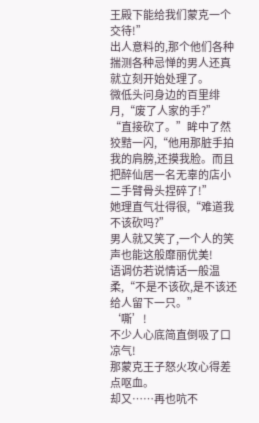王殿下能给我们蒙克一个交待!”
出人意料的,那个他们各种揣测各种忌惮的男人还真就立刻开始处理了。
微低头问身边的百里绯月,“废了人家的手?”
“直接砍了。”眸中了然狡黠一闪,“他用那脏手拍我的肩膀,还摸我脸。而且把醉仙居一名无辜的店小二手臂骨头捏碎了!”
她理直气壮得很,“难道我不该砍吗?”
男人就又笑了,一个人的笑声也能这般靡丽优美!
语调仿若说情话一般温柔,“不是不该砍,是不该还给人留下一只。”
‘嘶’!
不少人心底简直倒吸了口凉气!
那蒙克王子怒火攻心得差点呕血。
却又……再也吭不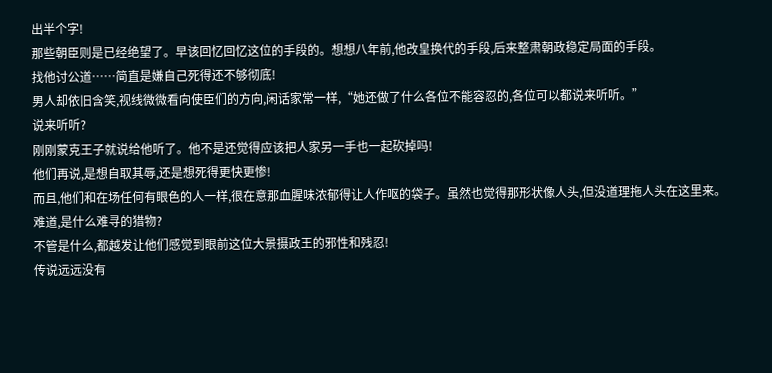出半个字!
那些朝臣则是已经绝望了。早该回忆回忆这位的手段的。想想八年前,他改皇换代的手段,后来整肃朝政稳定局面的手段。
找他讨公道……简直是嫌自己死得还不够彻底!
男人却依旧含笑,视线微微看向使臣们的方向,闲话家常一样,“她还做了什么各位不能容忍的,各位可以都说来听听。”
说来听听?
刚刚蒙克王子就说给他听了。他不是还觉得应该把人家另一手也一起砍掉吗!
他们再说,是想自取其辱,还是想死得更快更惨!
而且,他们和在场任何有眼色的人一样,很在意那血腥味浓郁得让人作呕的袋子。虽然也觉得那形状像人头,但没道理拖人头在这里来。
难道,是什么难寻的猎物?
不管是什么,都越发让他们感觉到眼前这位大景摄政王的邪性和残忍!
传说远远没有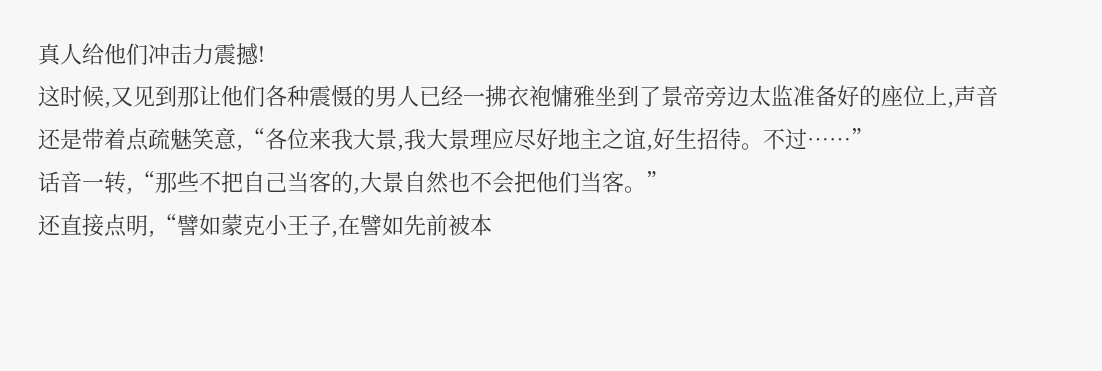真人给他们冲击力震撼!
这时候,又见到那让他们各种震慑的男人已经一拂衣袍慵雅坐到了景帝旁边太监准备好的座位上,声音还是带着点疏魅笑意,“各位来我大景,我大景理应尽好地主之谊,好生招待。不过……”
话音一转,“那些不把自己当客的,大景自然也不会把他们当客。”
还直接点明,“譬如蒙克小王子,在譬如先前被本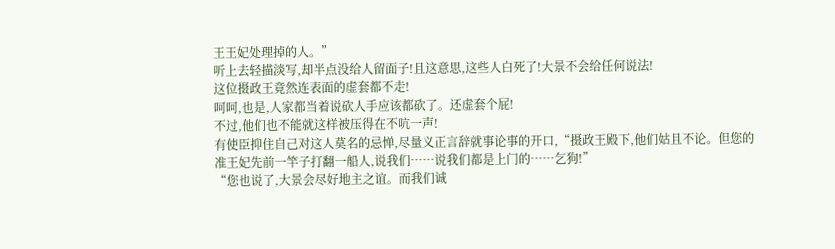王王妃处理掉的人。”
听上去轻描淡写,却半点没给人留面子!且这意思,这些人白死了!大景不会给任何说法!
这位摄政王竟然连表面的虚套都不走!
呵呵,也是,人家都当着说砍人手应该都砍了。还虚套个屁!
不过,他们也不能就这样被压得在不吭一声!
有使臣抑住自己对这人莫名的忌惮,尽量义正言辞就事论事的开口,“摄政王殿下,他们姑且不论。但您的准王妃先前一竿子打翻一船人,说我们……说我们都是上门的……乞狗!”
“您也说了,大景会尽好地主之谊。而我们诚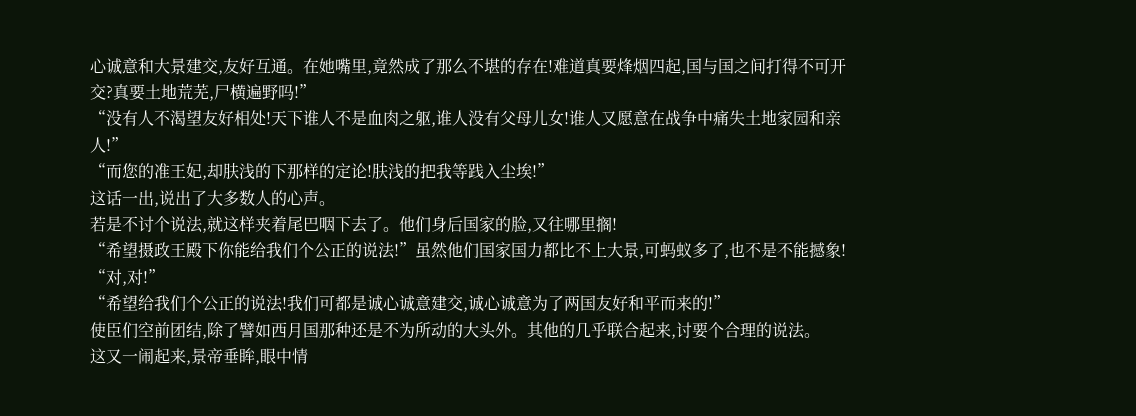心诚意和大景建交,友好互通。在她嘴里,竟然成了那么不堪的存在!难道真要烽烟四起,国与国之间打得不可开交?真要土地荒芜,尸横遍野吗!”
“没有人不渴望友好相处!天下谁人不是血肉之躯,谁人没有父母儿女!谁人又愿意在战争中痛失土地家园和亲人!”
“而您的准王妃,却肤浅的下那样的定论!肤浅的把我等践入尘埃!”
这话一出,说出了大多数人的心声。
若是不讨个说法,就这样夹着尾巴咽下去了。他们身后国家的脸,又往哪里搁!
“希望摄政王殿下你能给我们个公正的说法!”虽然他们国家国力都比不上大景,可蚂蚁多了,也不是不能撼象!
“对,对!”
“希望给我们个公正的说法!我们可都是诚心诚意建交,诚心诚意为了两国友好和平而来的!”
使臣们空前团结,除了譬如西月国那种还是不为所动的大头外。其他的几乎联合起来,讨要个合理的说法。
这又一闹起来,景帝垂眸,眼中情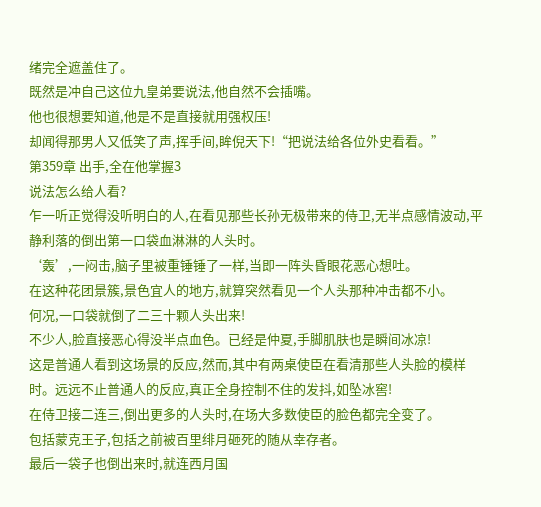绪完全遮盖住了。
既然是冲自己这位九皇弟要说法,他自然不会插嘴。
他也很想要知道,他是不是直接就用强权压!
却闻得那男人又低笑了声,挥手间,眸倪天下!“把说法给各位外史看看。”
第359章 出手,全在他掌握3
说法怎么给人看?
乍一听正觉得没听明白的人,在看见那些长孙无极带来的侍卫,无半点感情波动,平静利落的倒出第一口袋血淋淋的人头时。
‘轰’,一闷击,脑子里被重锤锤了一样,当即一阵头昏眼花恶心想吐。
在这种花团景簇,景色宜人的地方,就算突然看见一个人头那种冲击都不小。
何况,一口袋就倒了二三十颗人头出来!
不少人,脸直接恶心得没半点血色。已经是仲夏,手脚肌肤也是瞬间冰凉!
这是普通人看到这场景的反应,然而,其中有两桌使臣在看清那些人头脸的模样时。远远不止普通人的反应,真正全身控制不住的发抖,如坠冰窖!
在侍卫接二连三,倒出更多的人头时,在场大多数使臣的脸色都完全变了。
包括蒙克王子,包括之前被百里绯月砸死的随从幸存者。
最后一袋子也倒出来时,就连西月国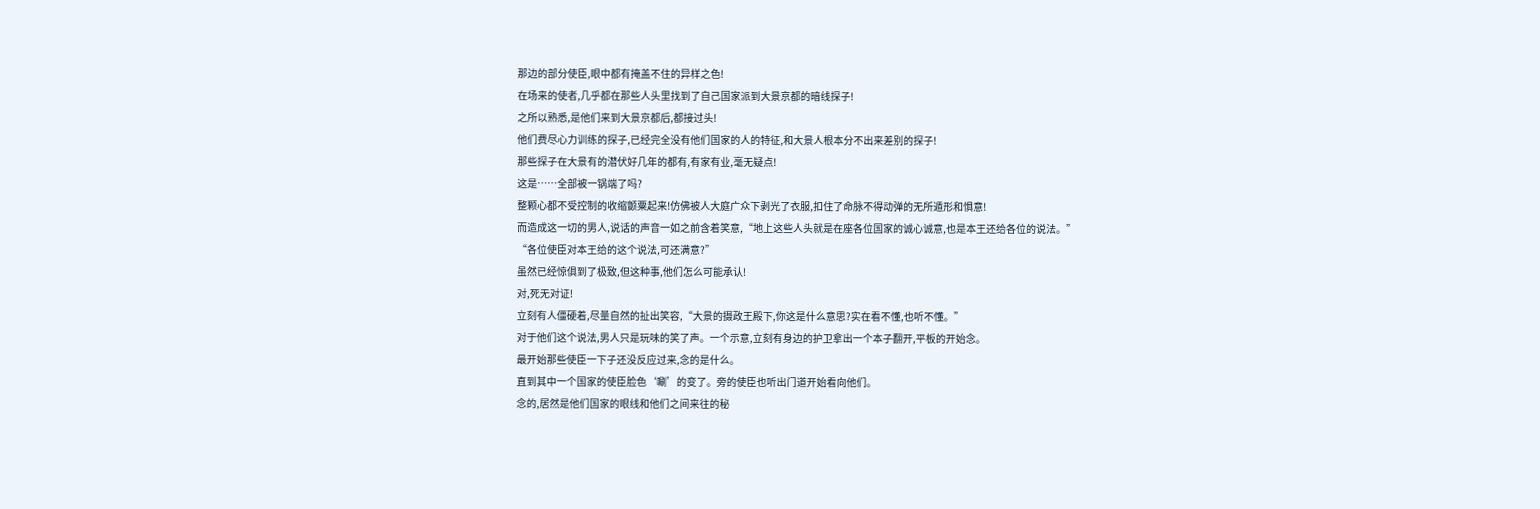那边的部分使臣,眼中都有掩盖不住的异样之色!
在场来的使者,几乎都在那些人头里找到了自己国家派到大景京都的暗线探子!
之所以熟悉,是他们来到大景京都后,都接过头!
他们费尽心力训练的探子,已经完全没有他们国家的人的特征,和大景人根本分不出来差别的探子!
那些探子在大景有的潜伏好几年的都有,有家有业,毫无疑点!
这是……全部被一锅端了吗?
整颗心都不受控制的收缩颤粟起来!仿佛被人大庭广众下剥光了衣服,扣住了命脉不得动弹的无所遁形和惧意!
而造成这一切的男人,说话的声音一如之前含着笑意,“地上这些人头就是在座各位国家的诚心诚意,也是本王还给各位的说法。”
“各位使臣对本王给的这个说法,可还满意?”
虽然已经惊俱到了极致,但这种事,他们怎么可能承认!
对,死无对证!
立刻有人僵硬着,尽量自然的扯出笑容,“大景的摄政王殿下,你这是什么意思?实在看不懂,也听不懂。”
对于他们这个说法,男人只是玩味的笑了声。一个示意,立刻有身边的护卫拿出一个本子翻开,平板的开始念。
最开始那些使臣一下子还没反应过来,念的是什么。
直到其中一个国家的使臣脸色‘唰’的变了。旁的使臣也听出门道开始看向他们。
念的,居然是他们国家的眼线和他们之间来往的秘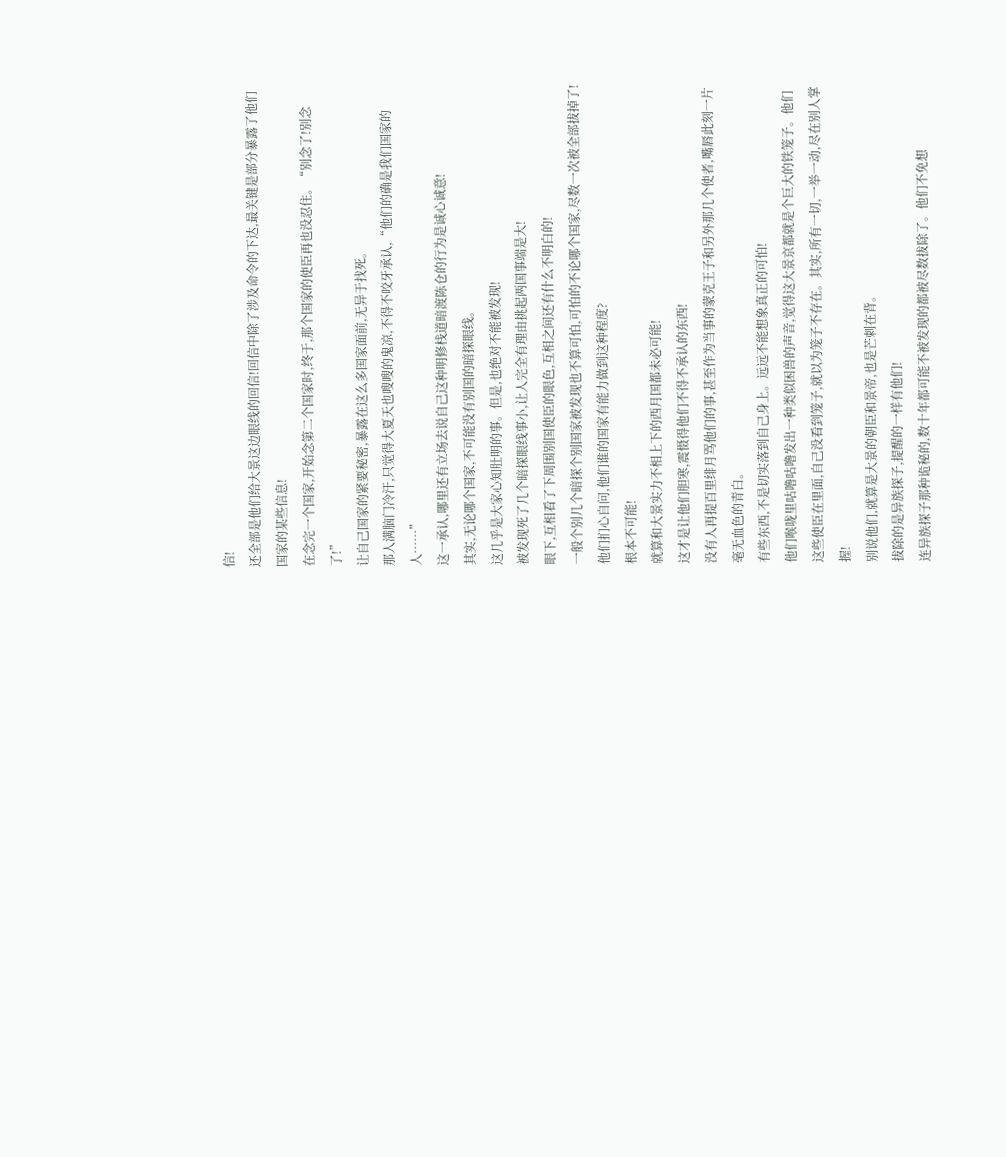信!
还全部是他们给大景这边眼线的回信!回信中除了涉及命令的下达,最关键是部分暴露了他们国家的某些信息!
在念完一个国家,开始念第二个国家时,终于,那个国家的使臣再也没忍住。“别念了!别念了!”
让自己国家的紧要秘密,暴露在这么多国家面前,无异于找死。
那人满脑门冷汗,只觉得大夏天也嗖嗖的鬼凉,不得不咬牙承认,“他们的确是我们国家的人……”
这一承认,哪里还有立场去说自己这种明修栈道暗渡陈仓的行为是诚心诚意!
其实,无论哪个国家,不可能没有别国的暗探眼线。
这几乎是大家心知肚明的事。但是,也绝对不能被发现!
被发现死了几个暗探眼线事小,让人完全有理由挑起两国事端是大!
眼下,互相看了下周围别国使臣的眼色,互相之间还有什么不明白的!
一般个别几个暗探个别国家被发现也不算可怕,可怕的不论哪个国家,尽数一次被全部拔掉了!
他们扪心自问,他们谁的国家有能力做到这种程度?
根本不可能!
就算和大景实力不相上下的西月国都未必可能!
这才是让他们胆寒,震慑得他们不得不承认的东西!
没有人再提百里绯月骂他们的事,甚至作为当事的蒙克王子和另外那几个使者,嘴唇此刻一片毫无血色的青白。
有些东西,不是切实落到自己身上。远远不能想象真正的可怕!
他们喉咙里咕噜咕噜发出一种类似困兽的声音,觉得这大景京都就是个巨大的铁笼子。他们这些使臣在里面,自己没看到笼子,就以为笼子不存在。其实,所有一切,一举一动,尽在别人掌握!
别说他们,就算是大景的朝臣和景帝,也是芒刺在背。
拔除的是异族探子,提醒的一样有他们!
连异族探子那种诡秘的,数十年都可能不被发现的都被尽数拔除了。他们不免想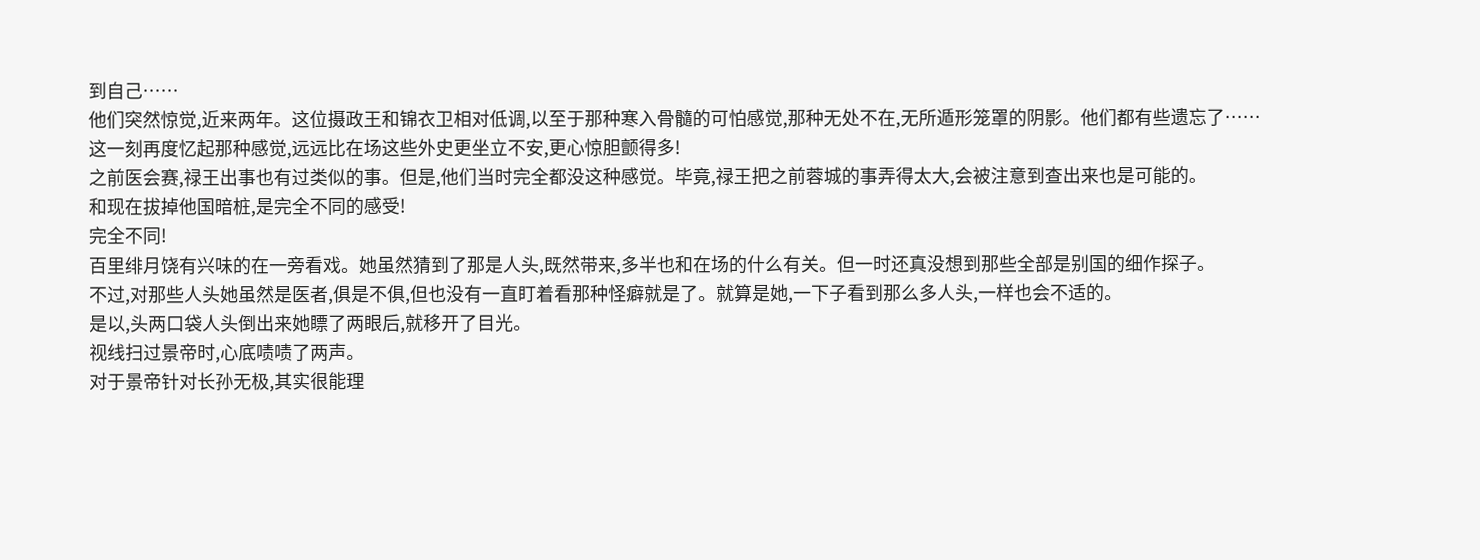到自己……
他们突然惊觉,近来两年。这位摄政王和锦衣卫相对低调,以至于那种寒入骨髓的可怕感觉,那种无处不在,无所遁形笼罩的阴影。他们都有些遗忘了……
这一刻再度忆起那种感觉,远远比在场这些外史更坐立不安,更心惊胆颤得多!
之前医会赛,禄王出事也有过类似的事。但是,他们当时完全都没这种感觉。毕竟,禄王把之前蓉城的事弄得太大,会被注意到查出来也是可能的。
和现在拔掉他国暗桩,是完全不同的感受!
完全不同!
百里绯月饶有兴味的在一旁看戏。她虽然猜到了那是人头,既然带来,多半也和在场的什么有关。但一时还真没想到那些全部是别国的细作探子。
不过,对那些人头她虽然是医者,俱是不俱,但也没有一直盯着看那种怪癖就是了。就算是她,一下子看到那么多人头,一样也会不适的。
是以,头两口袋人头倒出来她瞟了两眼后,就移开了目光。
视线扫过景帝时,心底啧啧了两声。
对于景帝针对长孙无极,其实很能理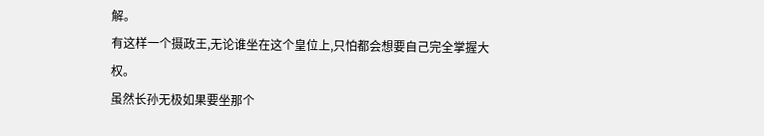解。
有这样一个摄政王,无论谁坐在这个皇位上,只怕都会想要自己完全掌握大权。
虽然长孙无极如果要坐那个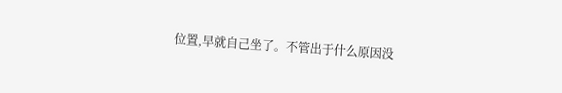位置,早就自己坐了。不管出于什么原因没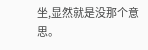坐,显然就是没那个意思。